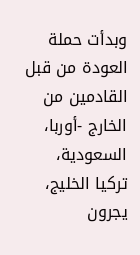وبدأت حملة العودة من قبل القادمين من الخارج -أوربا، السعودية، تركيا الخليج، يجرون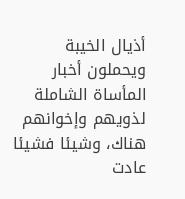أذيال الخيبة ويحملون أخبار المأساة الشاملة لذويهم وإخوانهم هناك، وشيئا فشيئا عادت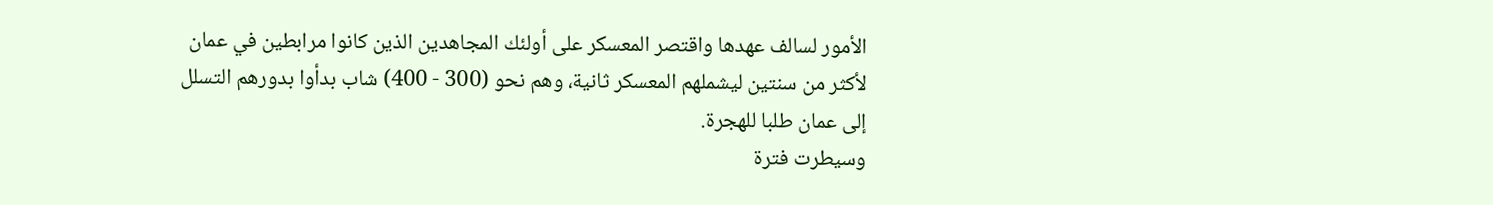الأمور لسالف عهدها واقتصر المعسكر على أولئك المجاهدين الذين كانوا مرابطين في عمان لأكثر من سنتين ليشملهم المعسكر ثانية، وهم نحو (300 - 400) شاب بدأوا بدورهم التسلل إلى عمان طلبا للهجرة.
وسيطرت فترة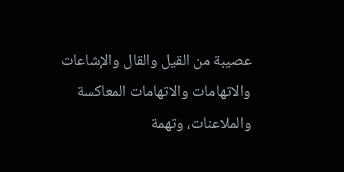عصيبة من القيل والقال والإشاعات والاتهامات والاتهامات المعاكسة والملاعنات، وتهمة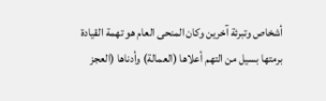أشخاص وتبرئة آخرين وكان المنحى العام هو تهمة القيادة برمتها بسيل من التهم أعلاها (العمالة) وأدناها (العجز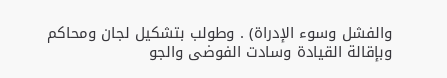والفشل وسوء الإدراة) . وطولب بتشكيل لجان ومحاكم وبإقالة القيادة وسادت الفوضى والجو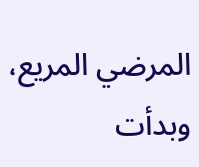المرضي المريع، وبدأت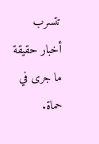تتسرب أخبار حقيقة ما جرى في حماة.